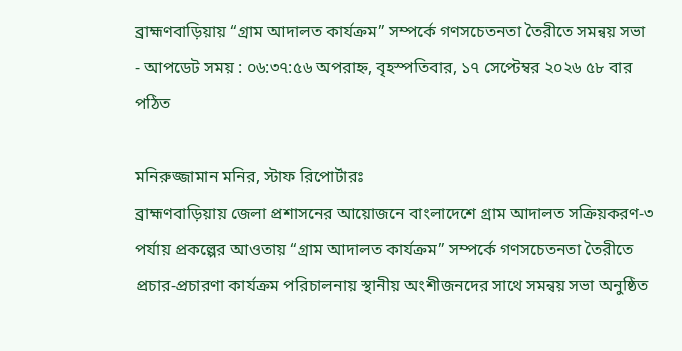ব্রাহ্মণবাড়িয়ায় “গ্রাম আদালত কার্যক্রম” সম্পর্কে গণসচেতনতা তৈরীতে সমন্বয় সভা
- আপডেট সময় : ০৬:৩৭:৫৬ অপরাহ্ন, বৃহস্পতিবার, ১৭ সেপ্টেম্বর ২০২৬ ৫৮ বার পঠিত

মনিরুজ্জামান মনির, স্টাফ রিপোর্টারঃ
ব্রাহ্মণবাড়িয়ায় জেলা প্রশাসনের আয়োজনে বাংলাদেশে গ্রাম আদালত সক্রিয়করণ-৩ পর্যায় প্রকল্পের আওতায় “গ্রাম আদালত কার্যক্রম” সম্পর্কে গণসচেতনতা তৈরীতে প্রচার-প্রচারণা কার্যক্রম পরিচালনায় স্থানীয় অংশীজনদের সাথে সমন্বয় সভা অনুষ্ঠিত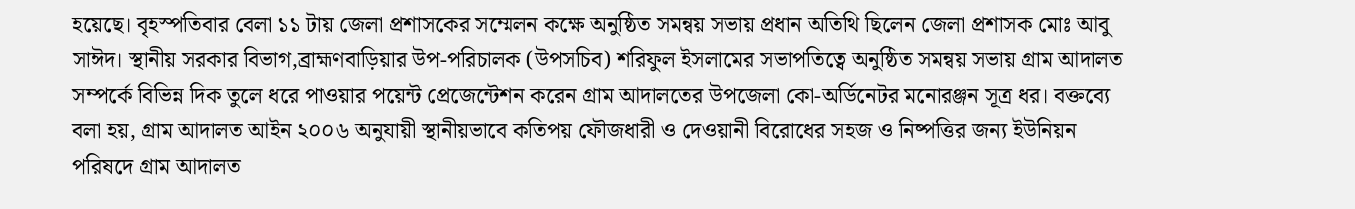হয়েছে। বৃহস্পতিবার বেলা ১১ টায় জেলা প্রশাসকের সম্মেলন কক্ষে অনুষ্ঠিত সমন্বয় সভায় প্রধান অতিথি ছিলেন জেলা প্রশাসক মোঃ আবু সাঈদ। স্থানীয় সরকার বিভাগ,ব্রাহ্মণবাড়িয়ার উপ-পরিচালক (উপসচিব) শরিফুল ইসলামের সভাপতিত্বে অনুষ্ঠিত সমন্বয় সভায় গ্রাম আদালত সম্পর্কে বিভিন্ন দিক তুলে ধরে পাওয়ার পয়েন্ট প্রেজেন্টেশন করেন গ্রাম আদালতের উপজেলা কো-অর্ডিনেটর মনোরঞ্জন সূত্র ধর। বক্তব্যে বলা হয়, গ্রাম আদালত আইন ২০০৬ অনুযায়ী স্থানীয়ভাবে কতিপয় ফৌজধারী ও দেওয়ানী বিরোধের সহজ ও নিষ্পত্তির জন্য ইউনিয়ন পরিষদে গ্রাম আদালত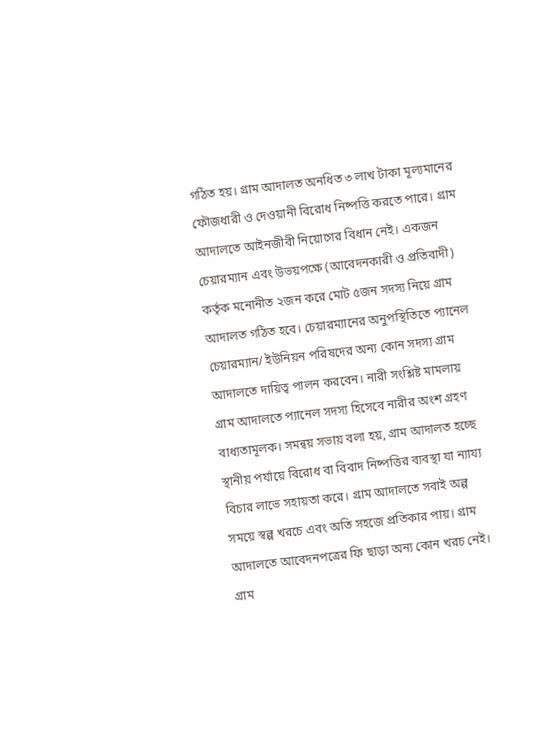গঠিত হয়। গ্রাম আদালত অনধিত ৩ লাখ টাকা মূল্যমানের ফৌজধারী ও দেওয়ানী বিরোধ নিষ্পত্তি করতে পারে। গ্রাম আদালতে আইনজীবী নিয়োগের বিধান নেই। একজন চেয়ারম্যান এবং উভয়পক্ষে (আবেদনকারী ও প্রতিবাদী) কর্তৃক মনোনীত ২জন করে মোট ৫জন সদস্য নিয়ে গ্রাম আদালত গঠিত হবে। চেয়ারম্যানের অনুপস্থিতিতে প্যানেল চেয়ারম্যান/ ইউনিয়ন পরিষদের অন্য কোন সদস্য গ্রাম আদালতে দায়িত্ব পালন করবেন। নারী সংশ্লিষ্ট মামলায় গ্রাম আদালতে প্যানেল সদস্য হিসেবে নারীর অংশ গ্রহণ বাধ্যতামূলক। সমন্বয় সভায় বলা হয়, গ্রাম আদালত হচ্ছে স্থানীয় পর্যায়ে বিরোধ বা বিবাদ নিষ্পত্তির ব্যবস্থা যা ন্যায্য বিচার লাভে সহায়তা করে। গ্রাম আদালতে সবাই অল্প সময়ে স্বল্প খরচে এবং অতি সহজে প্রতিকার পায়। গ্রাম আদালতে আবেদনপত্রের ফি ছাড়া অন্য কোন খরচ নেই। গ্রাম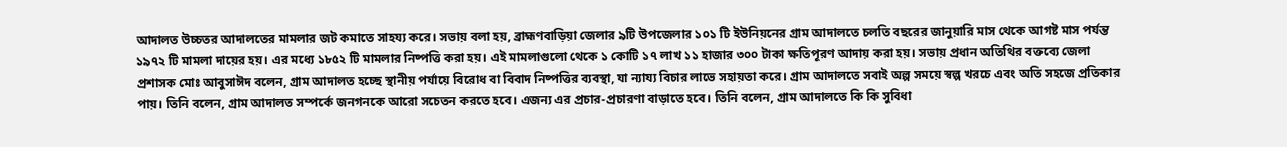আদালত উচ্চতর আদালতের মামলার জট কমাতে সাহয্য করে। সভায় বলা হয়, ব্রাহ্মণবাড়িয়া জেলার ৯টি উপজেলার ১০১ টি ইউনিয়নের গ্রাম আদালতে চলতি বছরের জানুয়ারি মাস থেকে আগষ্ট মাস পর্যন্ত ১৯৭২ টি মামলা দায়ের হয়। এর মধ্যে ১৮৫২ টি মামলার নিষ্পত্তি করা হয়। এই মামলাগুলো থেকে ১ কোটি ১৭ লাখ ১১ হাজার ৩০০ টাকা ক্ষতিপূরণ আদায় করা হয়। সভায় প্রধান অতিথির বক্তব্যে জেলা প্রশাসক মোঃ আবুসাঈদ বলেন, গ্রাম আদালত হচ্ছে স্থানীয় পর্যায়ে বিরোধ বা বিবাদ নিষ্পত্তির ব্যবস্থা, যা ন্যায্য বিচার লাভে সহায়তা করে। গ্রাম আদালতে সবাই অল্প সময়ে স্বল্প খরচে এবং অতি সহজে প্রতিকার পায়। তিনি বলেন, গ্রাম আদালত সম্পর্কে জনগনকে আরো সচেতন করতে হবে। এজন্য এর প্রচার-প্রচারণা বাড়াতে হবে। তিনি বলেন, গ্রাম আদালতে কি কি সুবিধা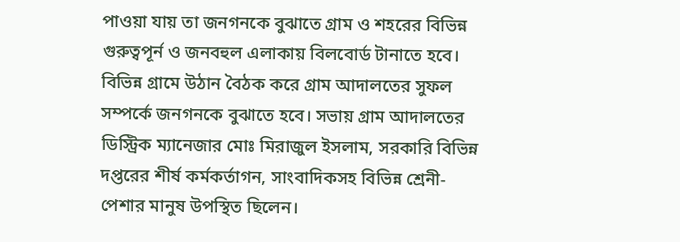পাওয়া যায় তা জনগনকে বুঝাতে গ্রাম ও শহরের বিভিন্ন গুরুত্বপূর্ন ও জনবহুল এলাকায় বিলবোর্ড টানাতে হবে। বিভিন্ন গ্রামে উঠান বৈঠক করে গ্রাম আদালতের সুফল সম্পর্কে জনগনকে বুঝাতে হবে। সভায় গ্রাম আদালতের ডিস্ট্রিক ম্যানেজার মোঃ মিরাজুল ইসলাম, সরকারি বিভিন্ন দপ্তরের শীর্ষ কর্মকর্তাগন, সাংবাদিকসহ বিভিন্ন শ্রেনী-পেশার মানুষ উপস্থিত ছিলেন।